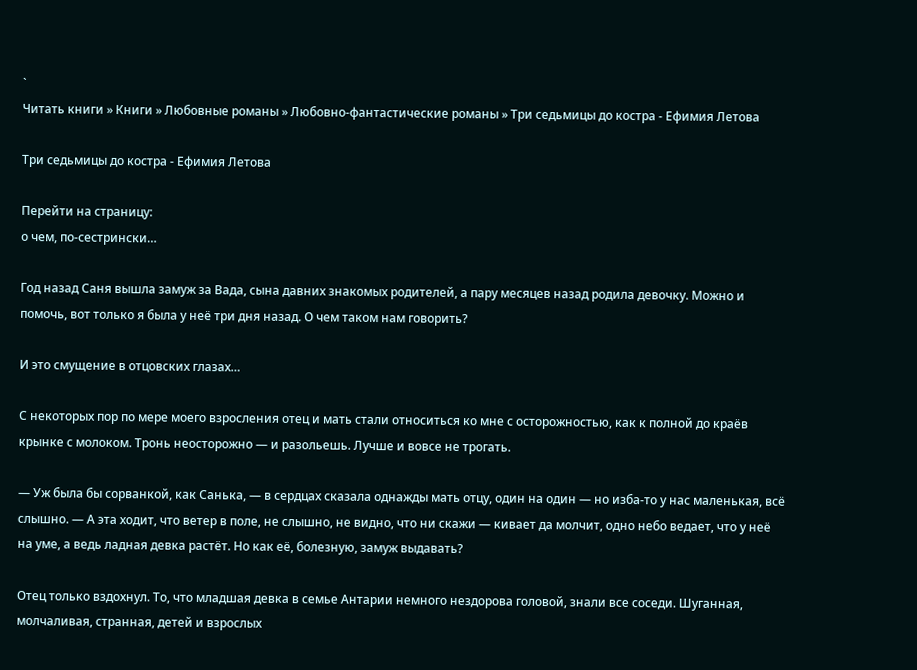`
Читать книги » Книги » Любовные романы » Любовно-фантастические романы » Три седьмицы до костра - Ефимия Летова

Три седьмицы до костра - Ефимия Летова

Перейти на страницу:
о чем, по-сестрински…

Год назад Саня вышла замуж за Вада, сына давних знакомых родителей, а пару месяцев назад родила девочку. Можно и помочь, вот только я была у неё три дня назад. О чем таком нам говорить?

И это смущение в отцовских глазах…

С некоторых пор по мере моего взросления отец и мать стали относиться ко мне с осторожностью, как к полной до краёв крынке с молоком. Тронь неосторожно — и разольешь. Лучше и вовсе не трогать.

— Уж была бы сорванкой, как Санька, — в сердцах сказала однажды мать отцу, один на один — но изба-то у нас маленькая, всё слышно. — А эта ходит, что ветер в поле, не слышно, не видно, что ни скажи — кивает да молчит, одно небо ведает, что у неё на уме, а ведь ладная девка растёт. Но как её, болезную, замуж выдавать?

Отец только вздохнул. То, что младшая девка в семье Антарии немного нездорова головой, знали все соседи. Шуганная, молчаливая, странная, детей и взрослых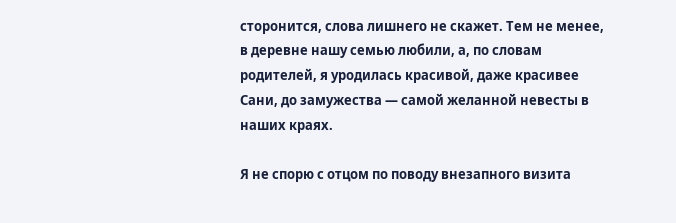сторонится, слова лишнего не скажет. Тем не менее, в деревне нашу семью любили, а, по словам родителей, я уродилась красивой, даже красивее Сани, до замужества — самой желанной невесты в наших краях.

Я не спорю с отцом по поводу внезапного визита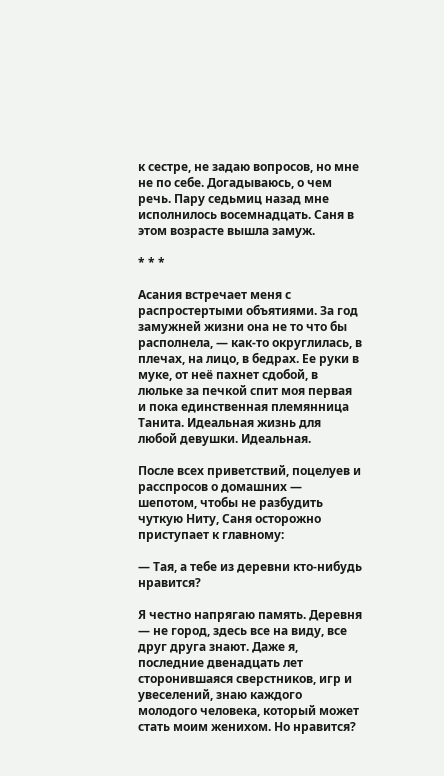к сестре, не задаю вопросов, но мне не по себе. Догадываюсь, о чем речь. Пару седьмиц назад мне исполнилось восемнадцать. Саня в этом возрасте вышла замуж.

* * *

Асания встречает меня с распростертыми объятиями. За год замужней жизни она не то что бы располнела, — как-то округлилась, в плечах, на лицо, в бедрах. Ее руки в муке, от неё пахнет сдобой, в люльке за печкой спит моя первая и пока единственная племянница Танита. Идеальная жизнь для любой девушки. Идеальная.

После всех приветствий, поцелуев и расспросов о домашних — шепотом, чтобы не разбудить чуткую Ниту, Саня осторожно приступает к главному:

— Тая, а тебе из деревни кто-нибудь нравится?

Я честно напрягаю память. Деревня — не город, здесь все на виду, все друг друга знают. Даже я, последние двенадцать лет сторонившаяся сверстников, игр и увеселений, знаю каждого молодого человека, который может стать моим женихом. Но нравится?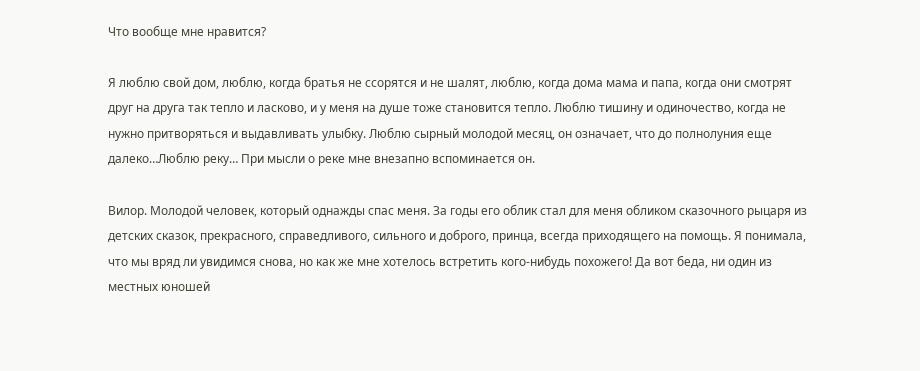Что вообще мне нравится?

Я люблю свой дом, люблю, когда братья не ссорятся и не шалят, люблю, когда дома мама и папа, когда они смотрят друг на друга так тепло и ласково, и у меня на душе тоже становится тепло. Люблю тишину и одиночество, когда не нужно притворяться и выдавливать улыбку. Люблю сырный молодой месяц, он означает, что до полнолуния еще далеко…Люблю реку… При мысли о реке мне внезапно вспоминается он.

Вилор. Молодой человек, который однажды спас меня. За годы его облик стал для меня обликом сказочного рыцаря из детских сказок, прекрасного, справедливого, сильного и доброго, принца, всегда приходящего на помощь. Я понимала, что мы вряд ли увидимся снова, но как же мне хотелось встретить кого-нибудь похожего! Да вот беда, ни один из местных юношей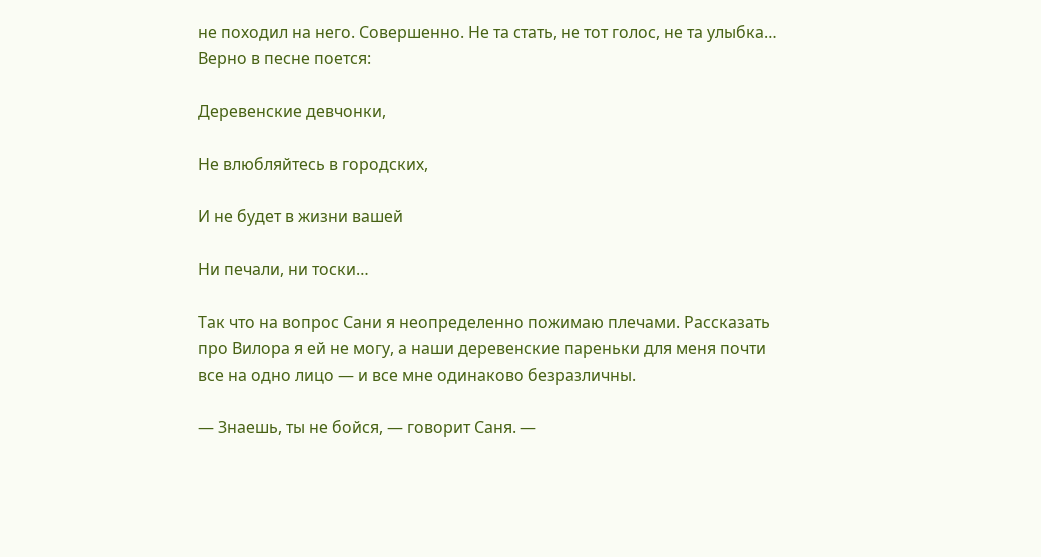не походил на него. Совершенно. Не та стать, не тот голос, не та улыбка… Верно в песне поется:

Деревенские девчонки,

Не влюбляйтесь в городских,

И не будет в жизни вашей

Ни печали, ни тоски…

Так что на вопрос Сани я неопределенно пожимаю плечами. Рассказать про Вилора я ей не могу, а наши деревенские пареньки для меня почти все на одно лицо — и все мне одинаково безразличны.

— Знаешь, ты не бойся, — говорит Саня. —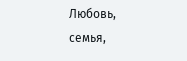Любовь, семья,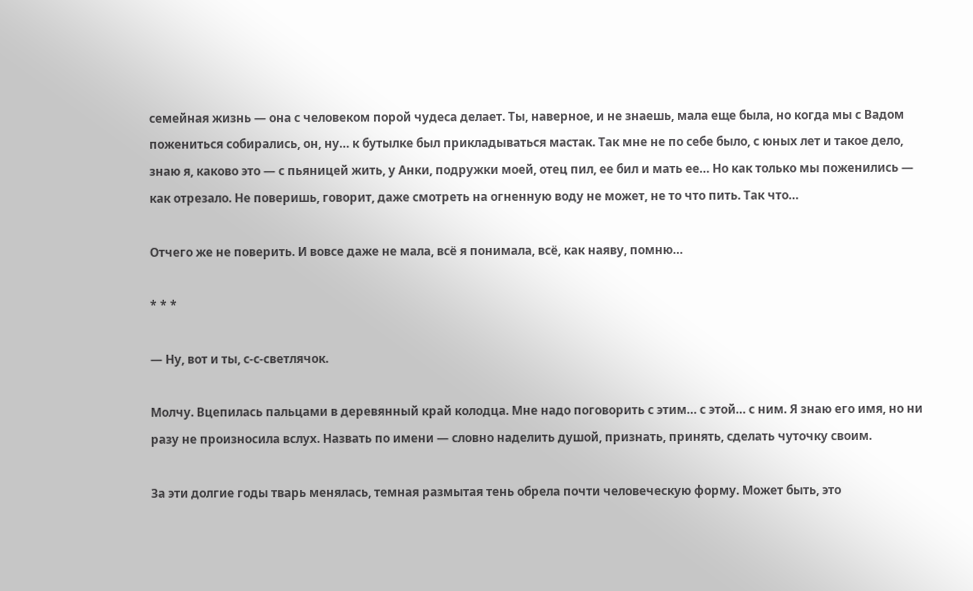семейная жизнь — она с человеком порой чудеса делает. Ты, наверное, и не знаешь, мала еще была, но когда мы с Вадом пожениться собирались, он, ну… к бутылке был прикладываться мастак. Так мне не по себе было, с юных лет и такое дело, знаю я, каково это — с пьяницей жить, у Анки, подружки моей, отец пил, ее бил и мать ее… Но как только мы поженились — как отрезало. Не поверишь, говорит, даже смотреть на огненную воду не может, не то что пить. Так что…

Отчего же не поверить. И вовсе даже не мала, всё я понимала, всё, как наяву, помню…

* * *

— Ну, вот и ты, с-с-светлячок.

Молчу. Вцепилась пальцами в деревянный край колодца. Мне надо поговорить с этим… с этой… с ним. Я знаю его имя, но ни разу не произносила вслух. Назвать по имени — словно наделить душой, признать, принять, сделать чуточку своим.

За эти долгие годы тварь менялась, темная размытая тень обрела почти человеческую форму. Может быть, это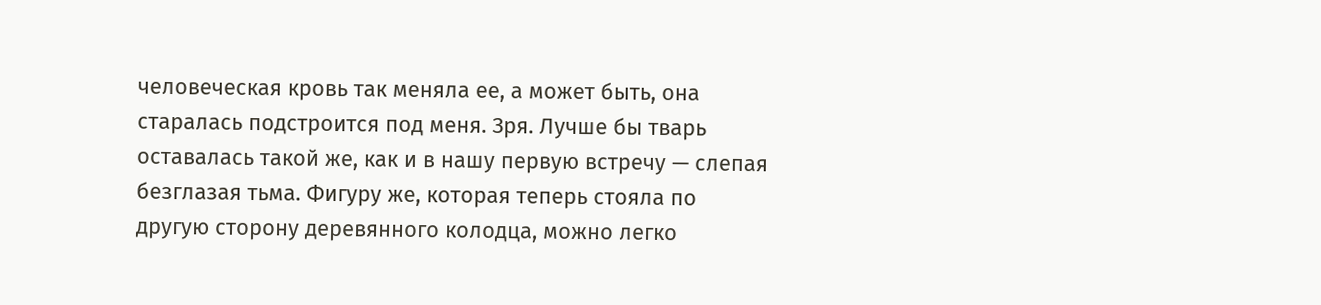человеческая кровь так меняла ее, а может быть, она старалась подстроится под меня. Зря. Лучше бы тварь оставалась такой же, как и в нашу первую встречу — слепая безглазая тьма. Фигуру же, которая теперь стояла по другую сторону деревянного колодца, можно легко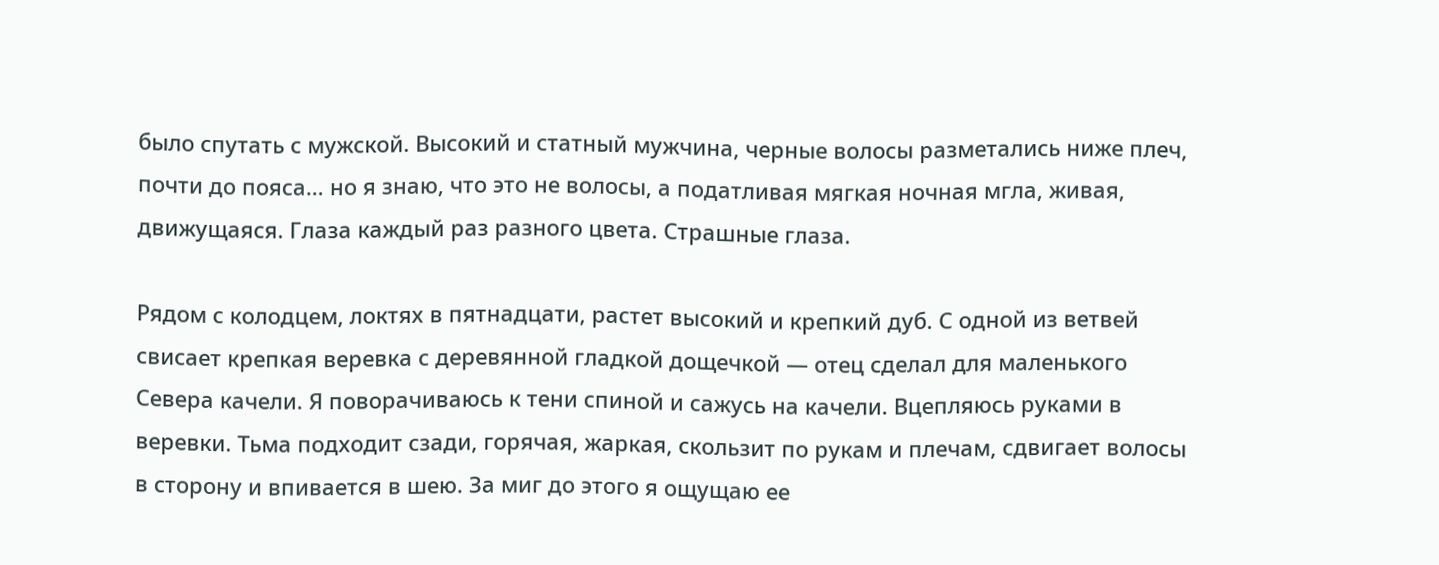было спутать с мужской. Высокий и статный мужчина, черные волосы разметались ниже плеч, почти до пояса… но я знаю, что это не волосы, а податливая мягкая ночная мгла, живая, движущаяся. Глаза каждый раз разного цвета. Страшные глаза.

Рядом с колодцем, локтях в пятнадцати, растет высокий и крепкий дуб. С одной из ветвей свисает крепкая веревка с деревянной гладкой дощечкой — отец сделал для маленького Севера качели. Я поворачиваюсь к тени спиной и сажусь на качели. Вцепляюсь руками в веревки. Тьма подходит сзади, горячая, жаркая, скользит по рукам и плечам, сдвигает волосы в сторону и впивается в шею. За миг до этого я ощущаю ее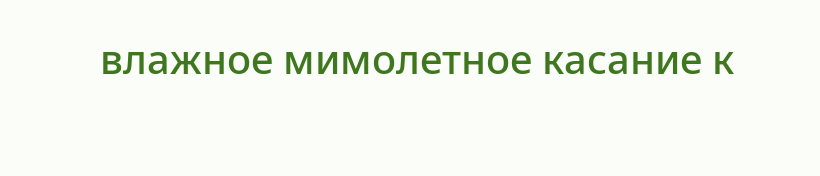влажное мимолетное касание к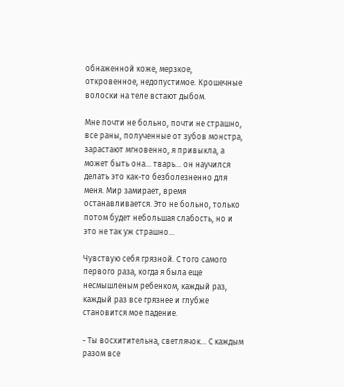обнаженной коже, мерзкое, откровенное, недопустимое. Крошечные волоски на теле встают дыбом.

Мне почти не больно, почти не страшно, все раны, полученные от зубов монстра, зарастают мгновенно, я привыкла, а может быть она… тварь… он научился делать это как-то безболезненно для меня. Мир замирает, время останавливается. Это не больно, только потом будет небольшая слабость, но и это не так уж страшно…

Чувствую себя грязной. С того самого первого раза, когда я была еще несмышленым ребенком, каждый раз, каждый раз все грязнее и глубже становится мое падение.

- Ты восхитительна, светлячок… С каждым разом все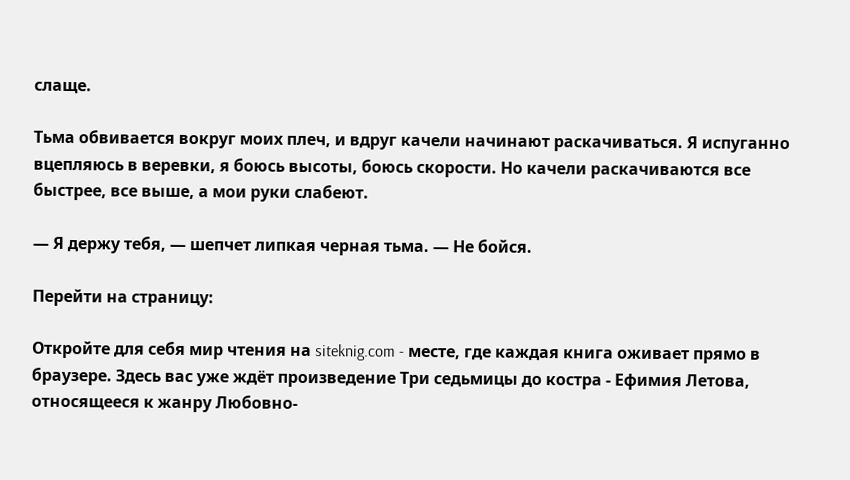слаще.

Тьма обвивается вокруг моих плеч, и вдруг качели начинают раскачиваться. Я испуганно вцепляюсь в веревки, я боюсь высоты, боюсь скорости. Но качели раскачиваются все быстрее, все выше, а мои руки слабеют.

— Я держу тебя, — шепчет липкая черная тьма. — Не бойся.

Перейти на страницу:

Откройте для себя мир чтения на siteknig.com - месте, где каждая книга оживает прямо в браузере. Здесь вас уже ждёт произведение Три седьмицы до костра - Ефимия Летова, относящееся к жанру Любовно-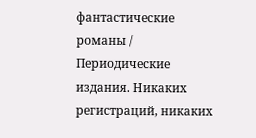фантастические романы / Периодические издания. Никаких регистраций, никаких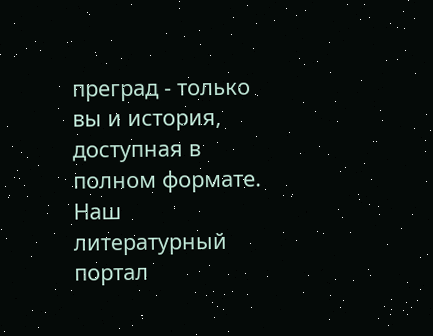преград - только вы и история, доступная в полном формате. Наш литературный портал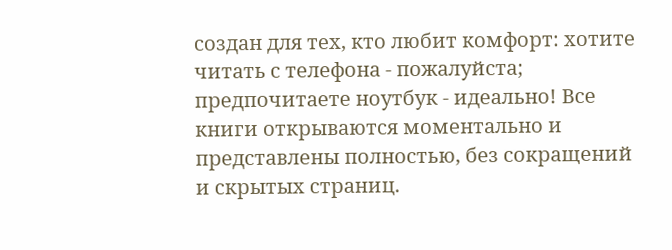создан для тех, кто любит комфорт: хотите читать с телефона - пожалуйста; предпочитаете ноутбук - идеально! Все книги открываются моментально и представлены полностью, без сокращений и скрытых страниц.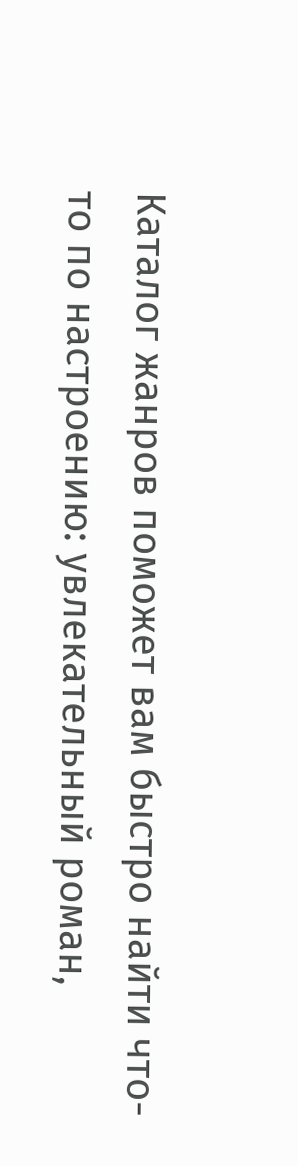Каталог жанров поможет вам быстро найти что-то по настроению: увлекательный роман,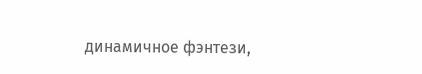динамичное фэнтези,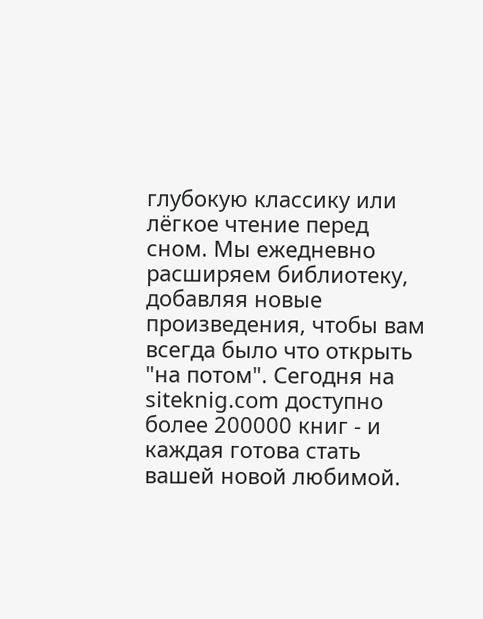глубокую классику или лёгкое чтение перед сном. Мы ежедневно расширяем библиотеку, добавляя новые произведения, чтобы вам всегда было что открыть "на потом". Сегодня на siteknig.com доступно более 200000 книг - и каждая готова стать вашей новой любимой.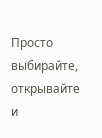Просто выбирайте, открывайте и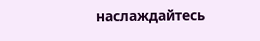наслаждайтесь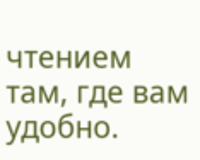чтением там, где вам удобно.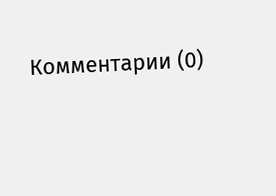Комментарии (0)